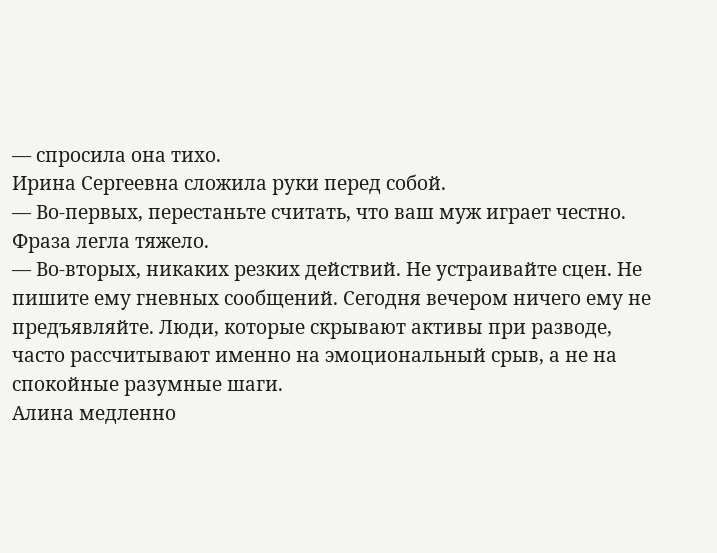— спросила она тихо.
Ирина Сергеевна сложила руки перед собой.
— Во-первых, перестаньте считать, что ваш муж играет честно.
Фраза легла тяжело.
— Во-вторых, никаких резких действий. Не устраивайте сцен. Не пишите ему гневных сообщений. Сегодня вечером ничего ему не предъявляйте. Люди, которые скрывают активы при разводе, часто рассчитывают именно на эмоциональный срыв, а не на спокойные разумные шаги.
Алина медленно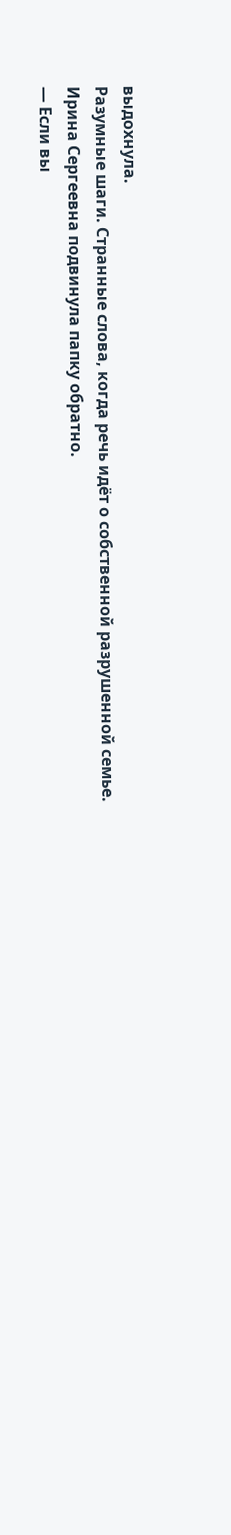выдохнула.
Разумные шаги. Странные слова, когда речь идёт о собственной разрушенной семье.
Ирина Сергеевна подвинула папку обратно.
— Если вы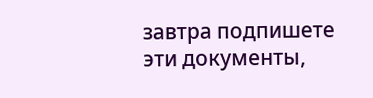завтра подпишете эти документы,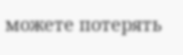можете потерять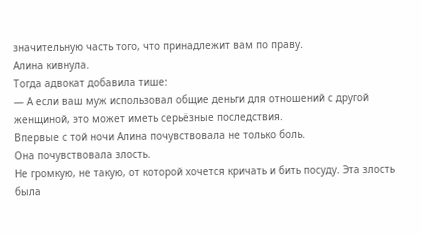значительную часть того, что принадлежит вам по праву.
Алина кивнула.
Тогда адвокат добавила тише:
— А если ваш муж использовал общие деньги для отношений с другой женщиной, это может иметь серьёзные последствия.
Впервые с той ночи Алина почувствовала не только боль.
Она почувствовала злость.
Не громкую, не такую, от которой хочется кричать и бить посуду. Эта злость была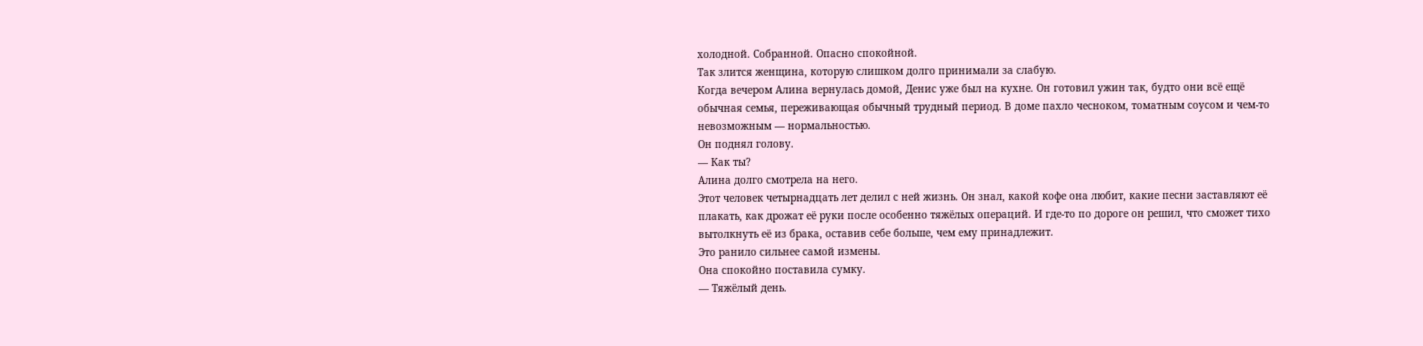холодной. Собранной. Опасно спокойной.
Так злится женщина, которую слишком долго принимали за слабую.
Когда вечером Алина вернулась домой, Денис уже был на кухне. Он готовил ужин так, будто они всё ещё обычная семья, переживающая обычный трудный период. В доме пахло чесноком, томатным соусом и чем-то невозможным — нормальностью.
Он поднял голову.
— Как ты?
Алина долго смотрела на него.
Этот человек четырнадцать лет делил с ней жизнь. Он знал, какой кофе она любит, какие песни заставляют её плакать, как дрожат её руки после особенно тяжёлых операций. И где-то по дороге он решил, что сможет тихо вытолкнуть её из брака, оставив себе больше, чем ему принадлежит.
Это ранило сильнее самой измены.
Она спокойно поставила сумку.
— Тяжёлый день.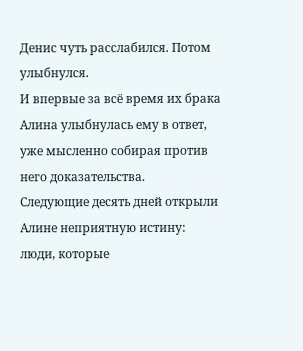Денис чуть расслабился. Потом улыбнулся.
И впервые за всё время их брака Алина улыбнулась ему в ответ, уже мысленно собирая против него доказательства.
Следующие десять дней открыли Алине неприятную истину: люди, которые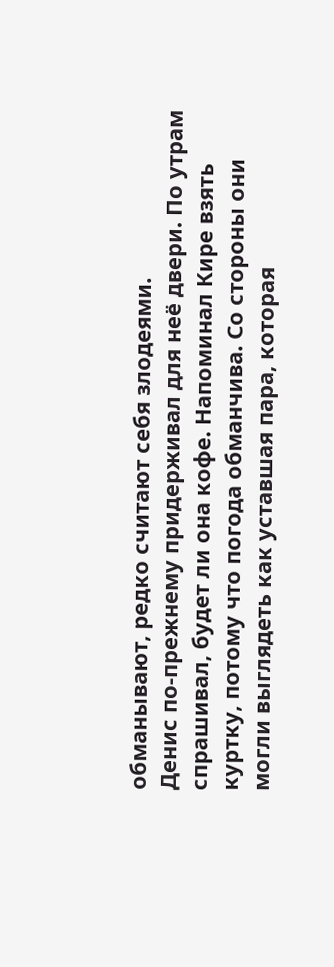обманывают, редко считают себя злодеями.
Денис по-прежнему придерживал для неё двери. По утрам спрашивал, будет ли она кофе. Напоминал Кире взять куртку, потому что погода обманчива. Со стороны они могли выглядеть как уставшая пара, которая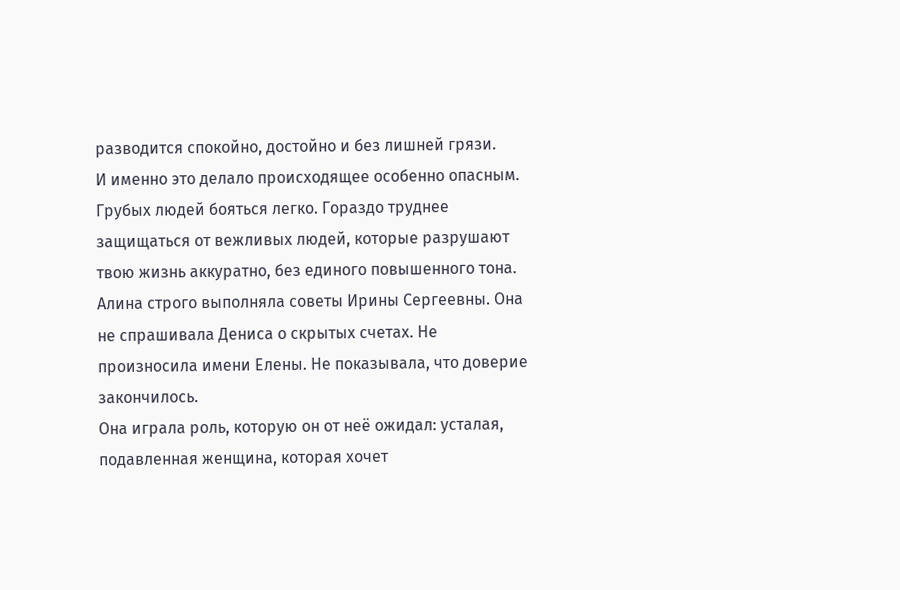разводится спокойно, достойно и без лишней грязи.
И именно это делало происходящее особенно опасным.
Грубых людей бояться легко. Гораздо труднее защищаться от вежливых людей, которые разрушают твою жизнь аккуратно, без единого повышенного тона.
Алина строго выполняла советы Ирины Сергеевны. Она не спрашивала Дениса о скрытых счетах. Не произносила имени Елены. Не показывала, что доверие закончилось.
Она играла роль, которую он от неё ожидал: усталая, подавленная женщина, которая хочет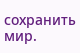сохранить мир.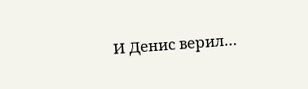И Денис верил…